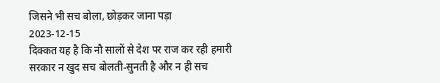जिसने भी सच बोला, छोड़कर जाना पड़ा
2023-12-15
दिक्कत यह है कि नौ सालों से देश पर राज कर रही हमारी सरकार न खुद सच बोलती-सुनती है और न ही सच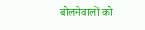बोलनेवालों को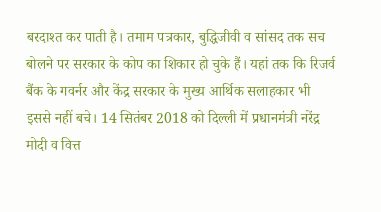बरदाश्त कर पाती है। तमाम पत्रकार, बुद्धिजीवी व सांसद तक सच बोलने पर सरकार के कोप का शिकार हो चुके हैं। यहां तक कि रिजर्व बैंक के गवर्नर और केंद्र सरकार के मुख्य आर्थिक सलाहकार भी इससे नहीं बचे। 14 सितंबर 2018 को दिल्ली में प्रधानमंत्री नरेंद्र मोदी व वित्त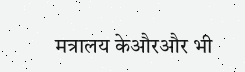मत्रालय केऔरऔर भी